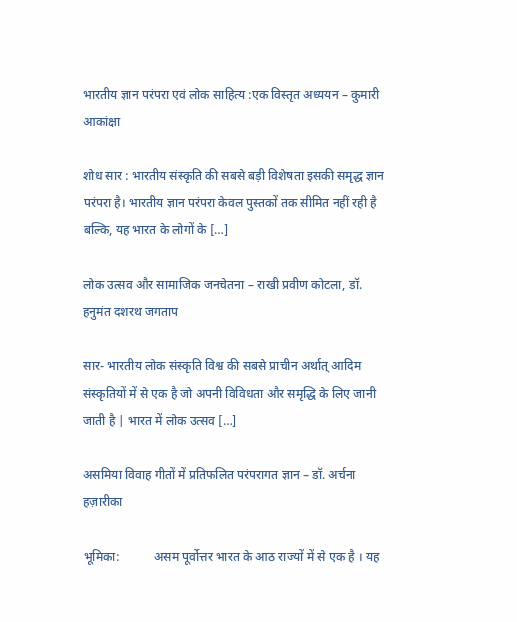भारतीय ज्ञान परंपरा एवं लोक साहित्य :एक विस्तृत अध्ययन – कुमारी आकांक्षा

शोध सार : भारतीय संस्कृति की सबसे बड़ी विशेषता इसकी समृद्ध ज्ञान परंपरा है। भारतीय ज्ञान परंपरा केवल पुस्तकों तक सीमित नहीं रही है बल्कि, यह भारत के लोगों के […]

लोक उत्सव और सामाजिक जनचेतना – राखी प्रवीण कोटला, डॉ. हनुमंत दशरथ जगताप

सार- भारतीय लोक संस्कृति विश्व की सबसे प्राचीन अर्थात् आदिम संस्कृतियों में से एक है जो अपनी विविधता और समृद्धि के लिए जानी जाती है | भारत में लोक उत्सव […]

असमिया विवाह गीतों में प्रतिफलित परंपरागत ज्ञान – डॉ. अर्चना हज़ारीका

भूमिका:           असम पूर्वोत्तर भारत के आठ राज्यों में से एक है । यह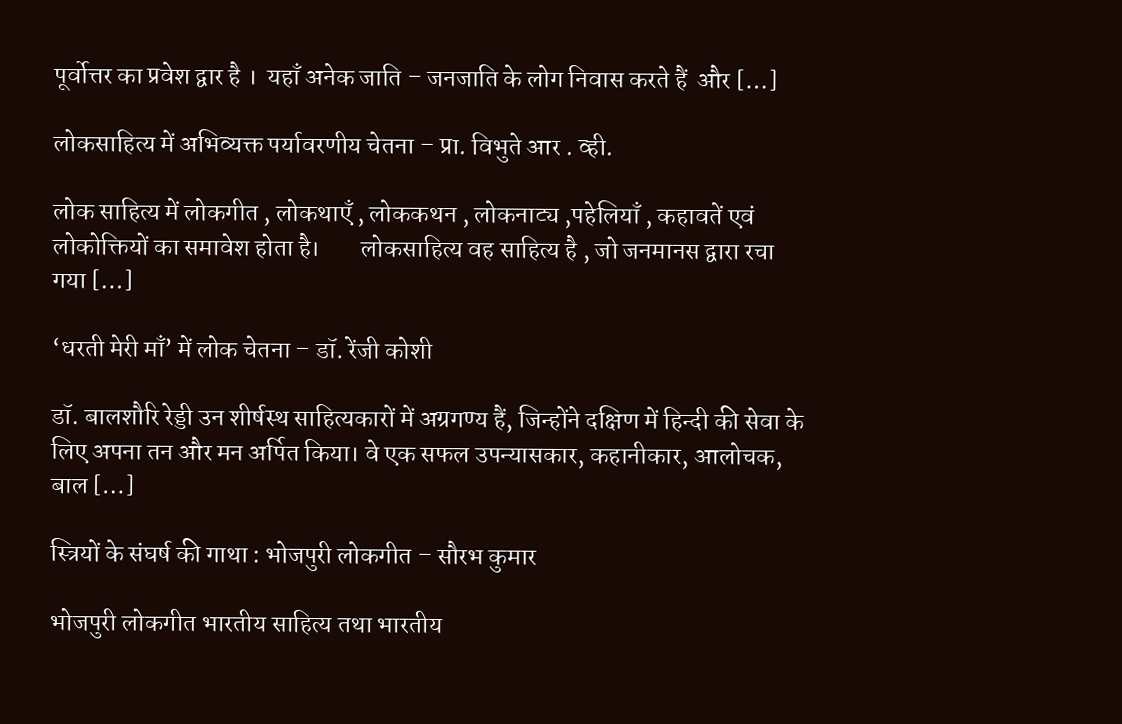पूर्वोत्तर का प्रवेश द्वार है ।  यहाँ अनेक जाति – जनजाति के लोग निवास करते हैं  और […]

लोकसाहित्य में अभिव्यक्त पर्यावरणीय चेतना – प्रा. विभुते आर . व्ही.

लोक साहित्य में लोकगीत , लोकथाएँ , लोककथन , लोकनाट्य ,पहेलियाँ , कहावतें एवं लोकोक्तियों का समावेश होता है।        लोकसाहित्य वह साहित्य है , जो जनमानस द्वारा रचा गया […]

‘धरती मेरी माँ’ में लोक चेतना – डॉ. रेंजी कोशी

डॉ. बालशौरि रेड्डी उन शीर्षस्थ साहित्यकारों में अग्रगण्य हैं, जिन्होंने दक्षिण में हिन्दी की सेवा के लिए अपना तन और मन अर्पित किया। वे एक सफल उपन्यासकार, कहानीकार, आलोचक, बाल […]

स्त्रियों के संघर्ष की गाथा : भोजपुरी लोकगीत – सौरभ कुमार

भोजपुरी लोकगीत भारतीय साहित्य तथा भारतीय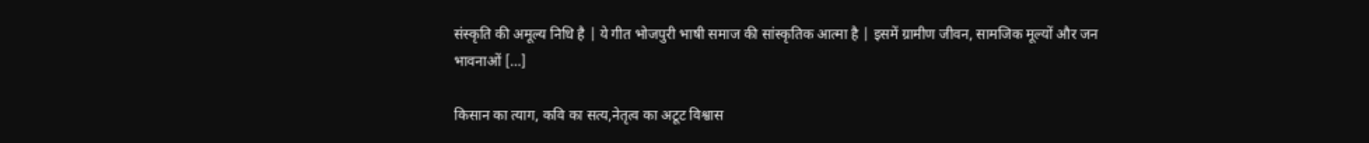संस्कृति की अमूल्य निधि है | ये गीत भोजपुरी भाषी समाज की सांस्कृतिक आत्मा है | इसमें ग्रामीण जीवन, सामजिक मूल्यों और जन भावनाओं […]

किसान का त्याग, कवि का सत्य,नेतृत्व का अटूट विश्वास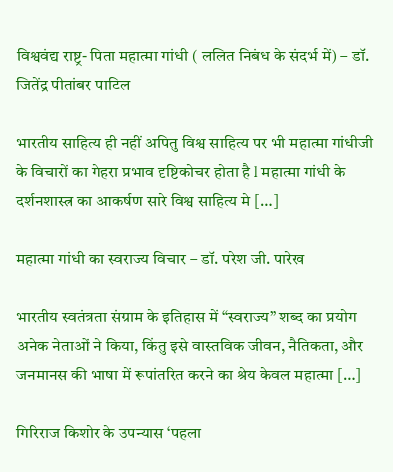विश्ववंद्य राष्ट्र- पिता महात्मा गांधी ( ललित निबंध के संदर्भ में) – डॉ. जितेंद्र पीतांबर पाटिल

भारतीय साहित्य ही नहीं अपितु विश्व साहित्य पर भी महात्मा गांधीजी के विचारों का गेहरा प्रभाव दृष्टिकोचर होता है l महात्मा गांधी के दर्शनशास्त्र का आकर्षण सारे विश्व साहित्य मे […]

महात्मा गांधी का स्वराज्य विचार – डॉ. परेश जी. पारेख

भारतीय स्वतंत्रता संग्राम के इतिहास में “स्वराज्य” शब्द का प्रयोग अनेक नेताओं ने किया, किंतु इसे वास्तविक जीवन, नैतिकता, और जनमानस की भाषा में रूपांतरित करने का श्रेय केवल महात्मा […]

गिरिराज किशोर के उपन्यास ‘पहला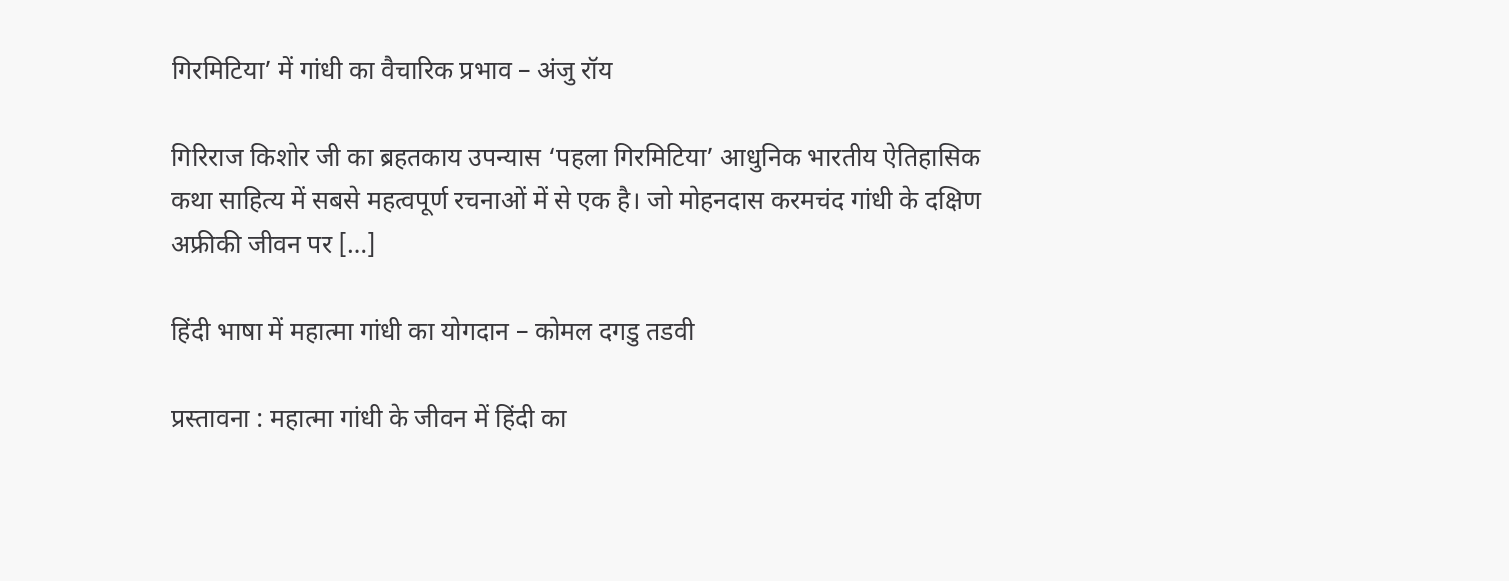गिरमिटिया’ में गांधी का वैचारिक प्रभाव – अंजु रॉय

गिरिराज किशोर जी का ब्रहतकाय उपन्यास ‘पहला गिरमिटिया’ आधुनिक भारतीय ऐतिहासिक कथा साहित्य में सबसे महत्वपूर्ण रचनाओं में से एक है। जो मोहनदास करमचंद गांधी के दक्षिण अफ्रीकी जीवन पर […]

हिंदी भाषा में महात्मा गांधी का योगदान – कोमल दगडु तडवी

प्रस्तावना : महात्मा गांधी के जीवन में हिंदी का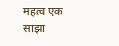महत्व एक साझा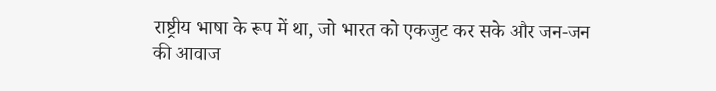राष्ट्रीय भाषा के रूप में था, जो भारत को एकजुट कर सके और जन-जन की आवाज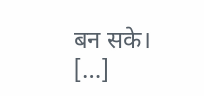बन सके। […]